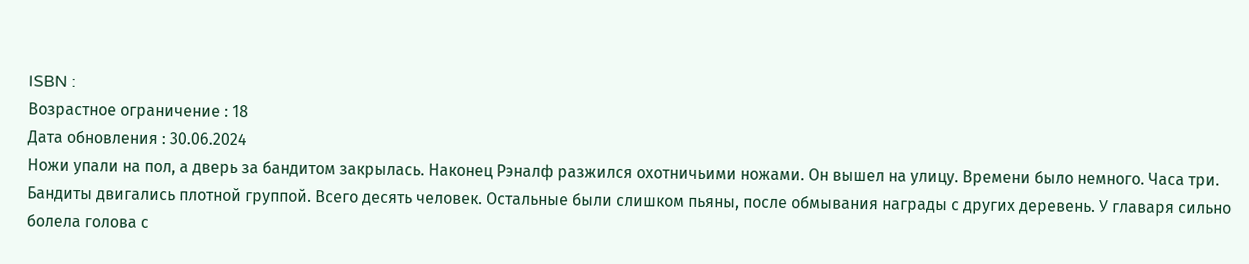ISBN :
Возрастное ограничение : 18
Дата обновления : 30.06.2024
Ножи упали на пол, а дверь за бандитом закрылась. Наконец Рэналф разжился охотничьими ножами. Он вышел на улицу. Времени было немного. Часа три.
Бандиты двигались плотной группой. Всего десять человек. Остальные были слишком пьяны, после обмывания награды с других деревень. У главаря сильно болела голова с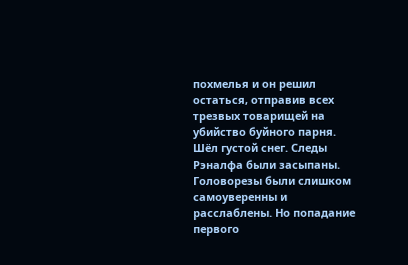похмелья и он решил остаться, отправив всех трезвых товарищей на убийство буйного парня. Шёл густой снег. Следы Рэналфа были засыпаны. Головорезы были слишком самоуверенны и расслаблены. Но попадание первого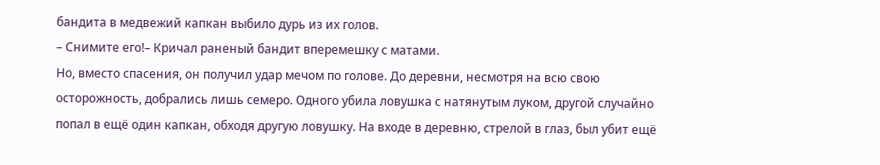бандита в медвежий капкан выбило дурь из их голов.
– Снимите его!– Кричал раненый бандит вперемешку с матами.
Но, вместо спасения, он получил удар мечом по голове. До деревни, несмотря на всю свою осторожность, добрались лишь семеро. Одного убила ловушка с натянутым луком, другой случайно попал в ещё один капкан, обходя другую ловушку. На входе в деревню, стрелой в глаз, был убит ещё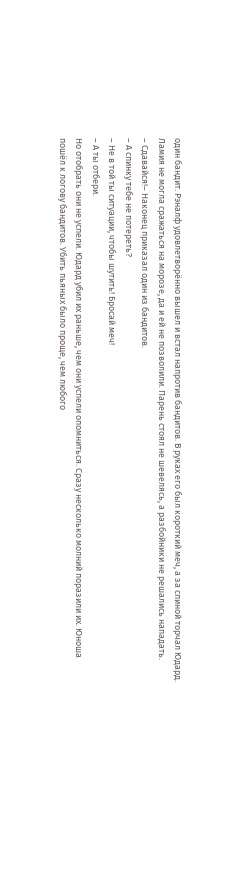один бандит. Рэналф удовлетворённо вышел и встал напротив бандитов. В руках его был короткий меч, а за спиной торчал Юдард. Ламия не могла сражаться на морозе, да и ей не позволили. Парень стоял не шевелясь, а разбойники не решались нападать.
– Сдавайся!– Наконец приказал один из бандитов.
– А спинку тебе не потереть?
– Не в той ты ситуации, чтобы шутить! Бросай меч!
– А ты отбери.
Но отобрать они не успели. Юдард убил их раньше, чем они успели опомниться. Сразу несколько молний поразили их. Юноша пошёл к логову бандитов. Убить пьяных было проще, чем любого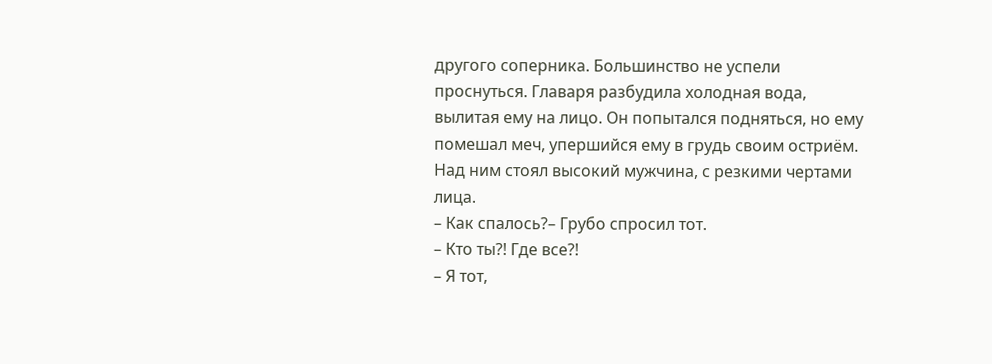другого соперника. Большинство не успели проснуться. Главаря разбудила холодная вода, вылитая ему на лицо. Он попытался подняться, но ему помешал меч, упершийся ему в грудь своим остриём. Над ним стоял высокий мужчина, с резкими чертами лица.
– Как спалось?– Грубо спросил тот.
– Кто ты?! Где все?!
– Я тот,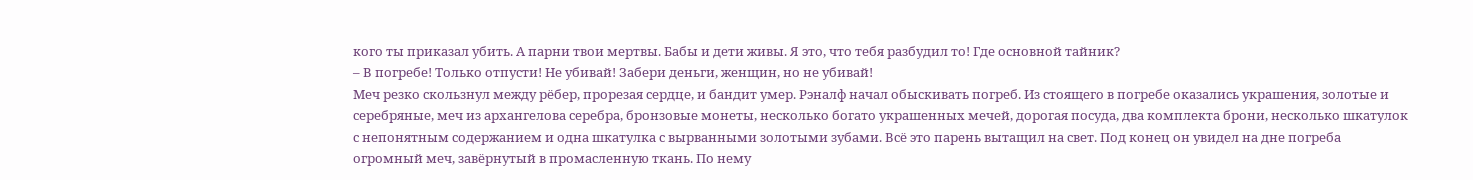кого ты приказал убить. А парни твои мертвы. Бабы и дети живы. Я это, что тебя разбудил то! Где основной тайник?
– В погребе! Только отпусти! Не убивай! Забери деньги, женщин, но не убивай!
Меч резко скользнул между рёбер, прорезая сердце, и бандит умер. Рэналф начал обыскивать погреб. Из стоящего в погребе оказались украшения, золотые и серебряные, меч из архангелова серебра, бронзовые монеты, несколько богато украшенных мечей, дорогая посуда, два комплекта брони, несколько шкатулок с непонятным содержанием и одна шкатулка с вырванными золотыми зубами. Всё это парень вытащил на свет. Под конец он увидел на дне погреба огромный меч, завёрнутый в промасленную ткань. По нему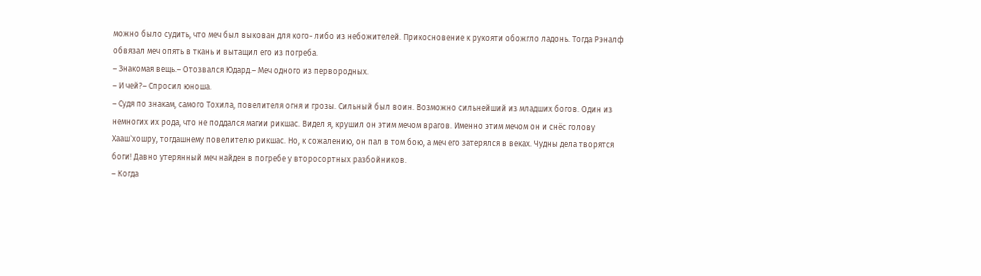можно было судить, что меч был выкован для кого- либо из небожителей. Прикосновение к рукояти обожгло ладонь. Тогда Рэналф обвязал меч опять в ткань и вытащил его из погреба.
– Знакомая вещь.– Отозвался Юдард.– Меч одного из первородных.
– И чей?– Спросил юноша.
– Судя по знакам, самого Тохила, повелителя огня и грозы. Сильный был воин. Возможно сильнейший из младших богов. Один из немногих их рода, что не поддался магии рикшас. Видел я, крушил он этим мечом врагов. Именно этим мечом он и снёс голову Хааш`хошру, тогдашнему повелителю рикшас. Но, к сожалению, он пал в том бою, а меч его затерялся в веках. Чудны дела творятся боги! Давно утерянный меч найден в погребе у второсортных разбойников.
– Когда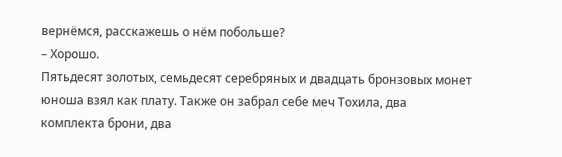вернёмся, расскажешь о нём побольше?
– Хорошо.
Пятьдесят золотых, семьдесят серебряных и двадцать бронзовых монет юноша взял как плату. Также он забрал себе меч Тохила, два комплекта брони, два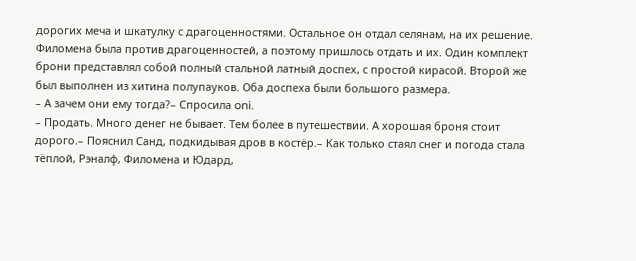дорогих меча и шкатулку с драгоценностями. Остальное он отдал селянам, на их решение. Филомена была против драгоценностей, а поэтому пришлось отдать и их. Один комплект брони представлял собой полный стальной латный доспех, с простой кирасой. Второй же был выполнен из хитина полупауков. Оба доспеха были большого размера.
– А зачем они ему тогда?– Спросила oni.
– Продать. Много денег не бывает. Тем более в путешествии. А хорошая броня стоит дорого.– Пояснил Санд, подкидывая дров в костёр.– Как только стаял снег и погода стала тёплой, Рэналф, Филомена и Юдард,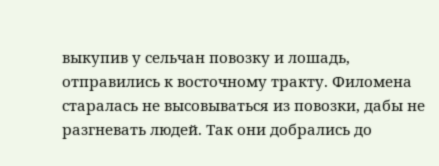выкупив у сельчан повозку и лошадь, отправились к восточному тракту. Филомена старалась не высовываться из повозки, дабы не разгневать людей. Так они добрались до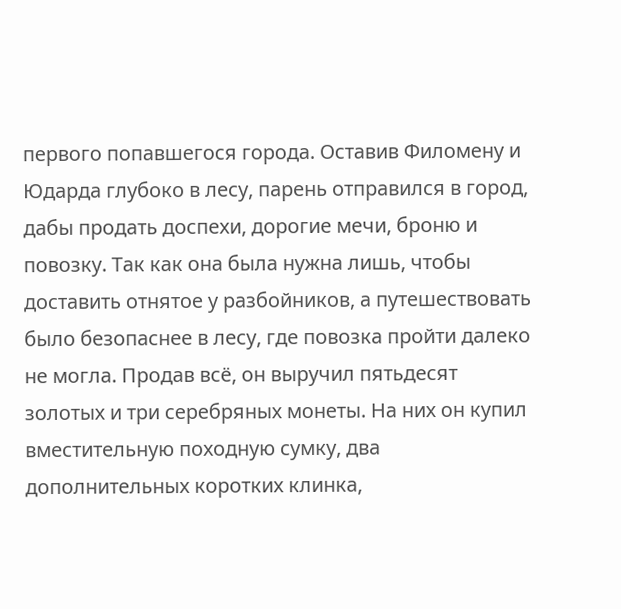первого попавшегося города. Оставив Филомену и Юдарда глубоко в лесу, парень отправился в город, дабы продать доспехи, дорогие мечи, броню и повозку. Так как она была нужна лишь, чтобы доставить отнятое у разбойников, а путешествовать было безопаснее в лесу, где повозка пройти далеко не могла. Продав всё, он выручил пятьдесят золотых и три серебряных монеты. На них он купил вместительную походную сумку, два дополнительных коротких клинка,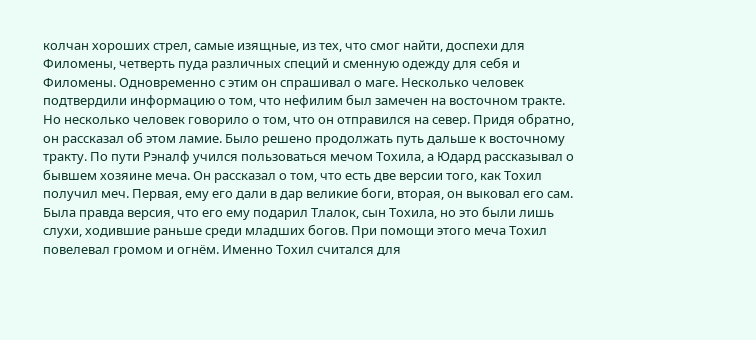колчан хороших стрел, самые изящные, из тех, что смог найти, доспехи для Филомены, четверть пуда различных специй и сменную одежду для себя и Филомены. Одновременно с этим он спрашивал о маге. Несколько человек подтвердили информацию о том, что нефилим был замечен на восточном тракте. Но несколько человек говорило о том, что он отправился на север. Придя обратно, он рассказал об этом ламие. Было решено продолжать путь дальше к восточному тракту. По пути Рэналф учился пользоваться мечом Тохила, а Юдард рассказывал о бывшем хозяине меча. Он рассказал о том, что есть две версии того, как Тохил получил меч. Первая, ему его дали в дар великие боги, вторая, он выковал его сам. Была правда версия, что его ему подарил Тлалок, сын Тохила, но это были лишь слухи, ходившие раньше среди младших богов. При помощи этого меча Тохил повелевал громом и огнём. Именно Тохил считался для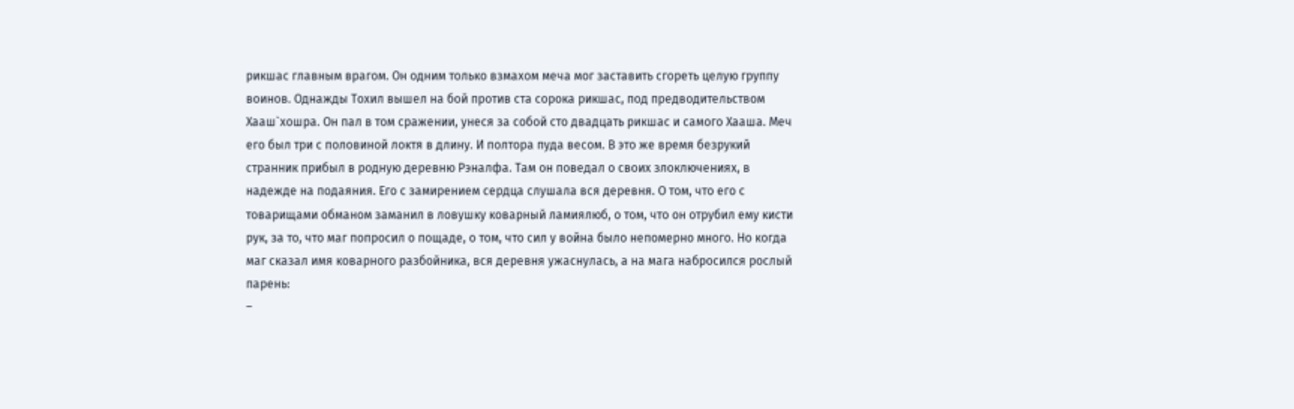рикшас главным врагом. Он одним только взмахом меча мог заставить сгореть целую группу воинов. Однажды Тохил вышел на бой против ста сорока рикшас, под предводительством Хааш`хошра. Он пал в том сражении, унеся за собой сто двадцать рикшас и самого Хааша. Меч его был три с половиной локтя в длину. И полтора пуда весом. В это же время безрукий странник прибыл в родную деревню Рэналфа. Там он поведал о своих злоключениях, в надежде на подаяния. Его с замирением сердца слушала вся деревня. О том, что его с товарищами обманом заманил в ловушку коварный ламиялюб, о том, что он отрубил ему кисти рук, за то, что маг попросил о пощаде, о том, что сил у война было непомерно много. Но когда маг сказал имя коварного разбойника, вся деревня ужаснулась, а на мага набросился рослый парень:
–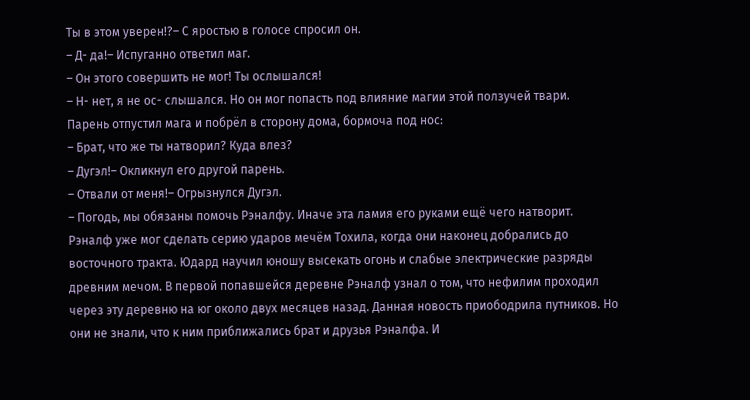Ты в этом уверен!?– С яростью в голосе спросил он.
– Д- да!– Испуганно ответил маг.
– Он этого совершить не мог! Ты ослышался!
– Н- нет, я не ос- слышался. Но он мог попасть под влияние магии этой ползучей твари.
Парень отпустил мага и побрёл в сторону дома, бормоча под нос:
– Брат, что же ты натворил? Куда влез?
– Дугэл!– Окликнул его другой парень.
– Отвали от меня!– Огрызнулся Дугэл.
– Погодь, мы обязаны помочь Рэналфу. Иначе эта ламия его руками ещё чего натворит.
Рэналф уже мог сделать серию ударов мечём Тохила, когда они наконец добрались до восточного тракта. Юдард научил юношу высекать огонь и слабые электрические разряды древним мечом. В первой попавшейся деревне Рэналф узнал о том, что нефилим проходил через эту деревню на юг около двух месяцев назад. Данная новость приободрила путников. Но они не знали, что к ним приближались брат и друзья Рэналфа. И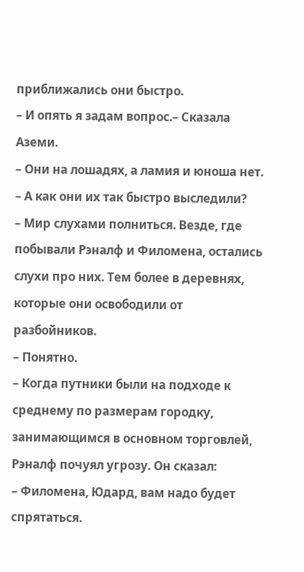приближались они быстро.
– И опять я задам вопрос.– Сказала Аземи.
– Они на лошадях, а ламия и юноша нет.
– А как они их так быстро выследили?
– Мир слухами полниться. Везде, где побывали Рэналф и Филомена, остались слухи про них. Тем более в деревнях, которые они освободили от разбойников.
– Понятно.
– Когда путники были на подходе к среднему по размерам городку, занимающимся в основном торговлей, Рэналф почуял угрозу. Он сказал:
– Филомена, Юдард, вам надо будет спрятаться.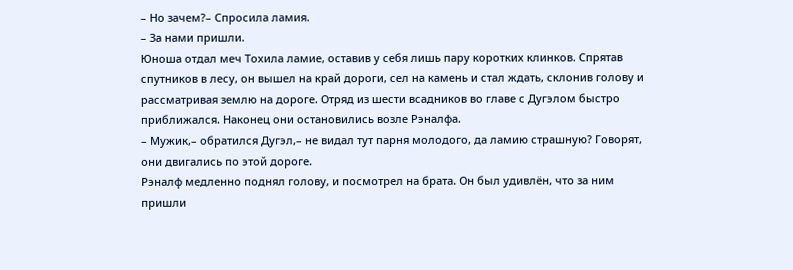– Но зачем?– Спросила ламия.
– За нами пришли.
Юноша отдал меч Тохила ламие, оставив у себя лишь пару коротких клинков. Спрятав спутников в лесу, он вышел на край дороги, сел на камень и стал ждать, склонив голову и рассматривая землю на дороге. Отряд из шести всадников во главе с Дугэлом быстро приближался. Наконец они остановились возле Рэналфа.
– Мужик,– обратился Дугэл,– не видал тут парня молодого, да ламию страшную? Говорят, они двигались по этой дороге.
Рэналф медленно поднял голову, и посмотрел на брата. Он был удивлён, что за ним пришли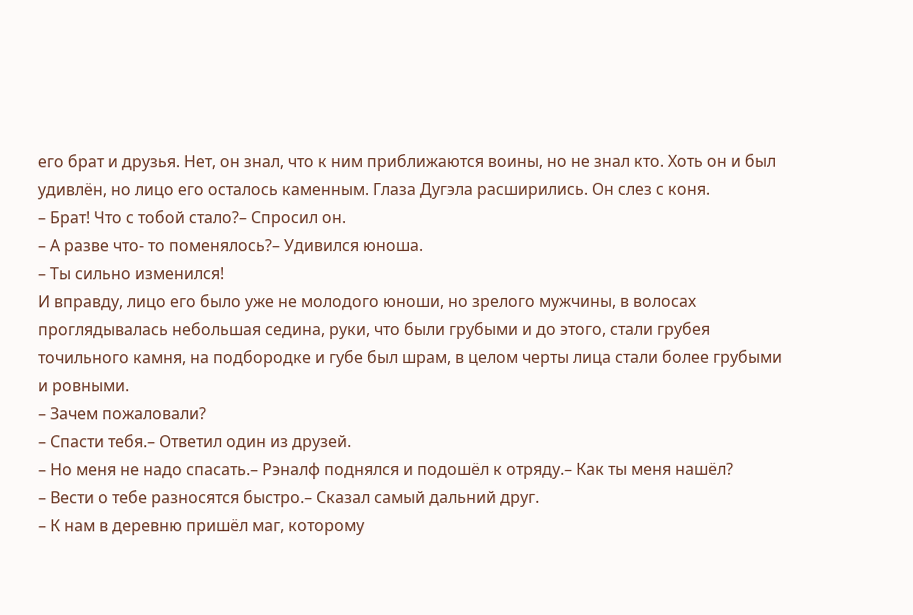его брат и друзья. Нет, он знал, что к ним приближаются воины, но не знал кто. Хоть он и был удивлён, но лицо его осталось каменным. Глаза Дугэла расширились. Он слез с коня.
– Брат! Что с тобой стало?– Спросил он.
– А разве что- то поменялось?– Удивился юноша.
– Ты сильно изменился!
И вправду, лицо его было уже не молодого юноши, но зрелого мужчины, в волосах проглядывалась небольшая седина, руки, что были грубыми и до этого, стали грубея точильного камня, на подбородке и губе был шрам, в целом черты лица стали более грубыми и ровными.
– Зачем пожаловали?
– Спасти тебя.– Ответил один из друзей.
– Но меня не надо спасать.– Рэналф поднялся и подошёл к отряду.– Как ты меня нашёл?
– Вести о тебе разносятся быстро.– Сказал самый дальний друг.
– К нам в деревню пришёл маг, которому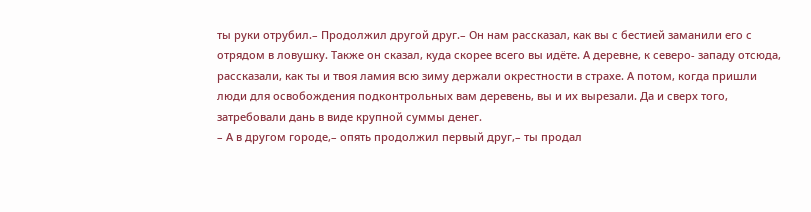ты руки отрубил.– Продолжил другой друг.– Он нам рассказал, как вы с бестией заманили его с отрядом в ловушку. Также он сказал, куда скорее всего вы идёте. А деревне, к северо- западу отсюда, рассказали, как ты и твоя ламия всю зиму держали окрестности в страхе. А потом, когда пришли люди для освобождения подконтрольных вам деревень, вы и их вырезали. Да и сверх того, затребовали дань в виде крупной суммы денег.
– А в другом городе,– опять продолжил первый друг,– ты продал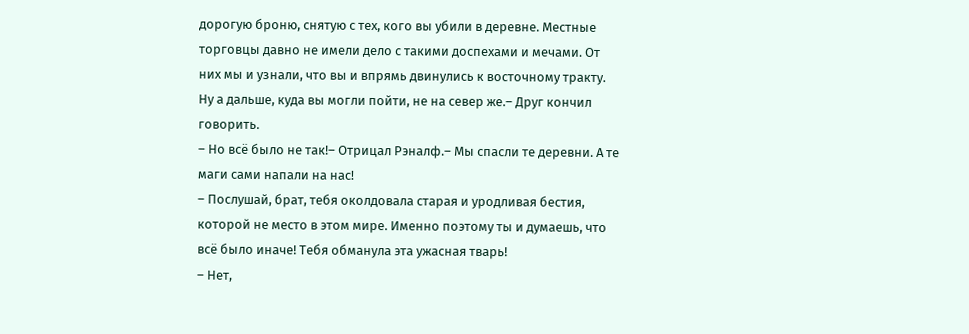дорогую броню, снятую с тех, кого вы убили в деревне. Местные торговцы давно не имели дело с такими доспехами и мечами. От них мы и узнали, что вы и впрямь двинулись к восточному тракту. Ну а дальше, куда вы могли пойти, не на север же.– Друг кончил говорить.
– Но всё было не так!– Отрицал Рэналф.– Мы спасли те деревни. А те маги сами напали на нас!
– Послушай, брат, тебя околдовала старая и уродливая бестия, которой не место в этом мире. Именно поэтому ты и думаешь, что всё было иначе! Тебя обманула эта ужасная тварь!
– Нет,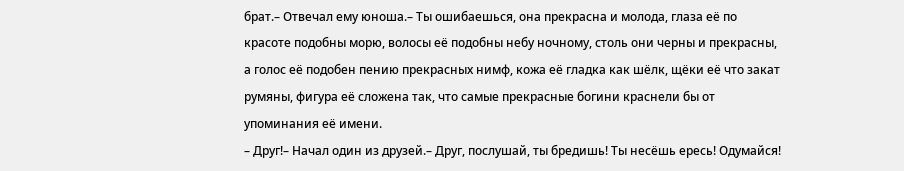брат.– Отвечал ему юноша.– Ты ошибаешься, она прекрасна и молода, глаза её по красоте подобны морю, волосы её подобны небу ночному, столь они черны и прекрасны, а голос её подобен пению прекрасных нимф, кожа её гладка как шёлк, щёки её что закат румяны, фигура её сложена так, что самые прекрасные богини краснели бы от упоминания её имени.
– Друг!– Начал один из друзей.– Друг, послушай, ты бредишь! Ты несёшь ересь! Одумайся!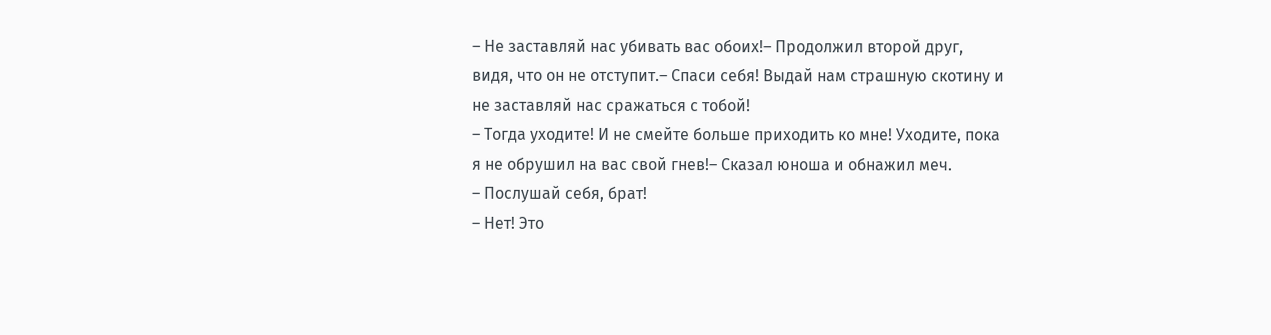– Не заставляй нас убивать вас обоих!– Продолжил второй друг, видя, что он не отступит.– Спаси себя! Выдай нам страшную скотину и не заставляй нас сражаться с тобой!
– Тогда уходите! И не смейте больше приходить ко мне! Уходите, пока я не обрушил на вас свой гнев!– Сказал юноша и обнажил меч.
– Послушай себя, брат!
– Нет! Это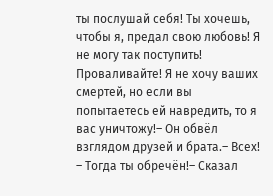ты послушай себя! Ты хочешь, чтобы я, предал свою любовь! Я не могу так поступить! Проваливайте! Я не хочу ваших смертей, но если вы попытаетесь ей навредить, то я вас уничтожу!– Он обвёл взглядом друзей и брата.– Всех!
– Тогда ты обречён!– Сказал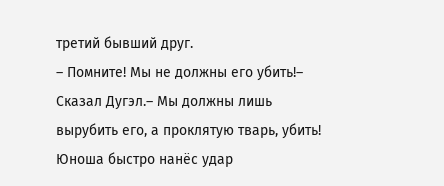третий бывший друг.
– Помните! Мы не должны его убить!– Сказал Дугэл.– Мы должны лишь вырубить его, а проклятую тварь, убить!
Юноша быстро нанёс удар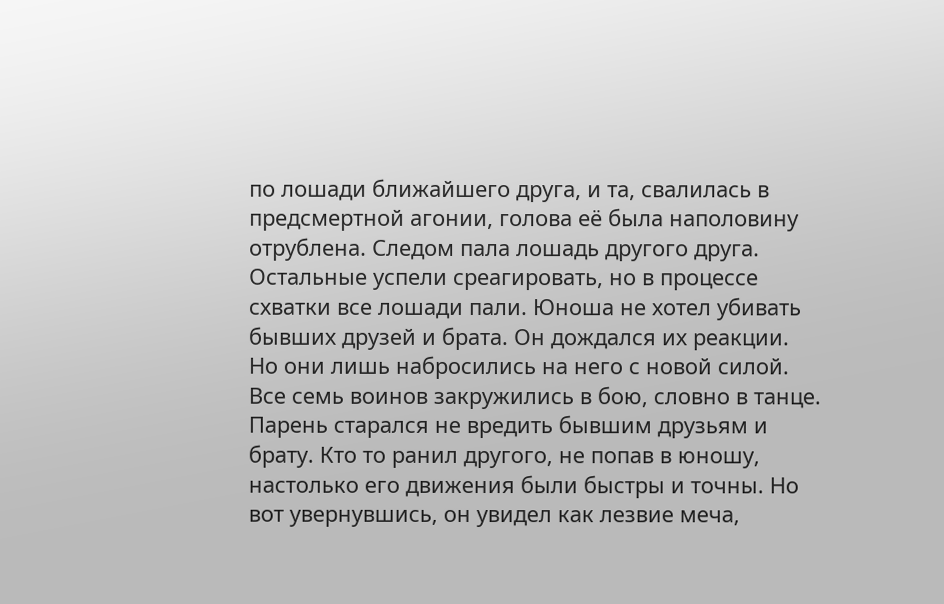по лошади ближайшего друга, и та, свалилась в предсмертной агонии, голова её была наполовину отрублена. Следом пала лошадь другого друга. Остальные успели среагировать, но в процессе схватки все лошади пали. Юноша не хотел убивать бывших друзей и брата. Он дождался их реакции. Но они лишь набросились на него с новой силой. Все семь воинов закружились в бою, словно в танце. Парень старался не вредить бывшим друзьям и брату. Кто то ранил другого, не попав в юношу, настолько его движения были быстры и точны. Но вот увернувшись, он увидел как лезвие меча,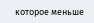которое меньше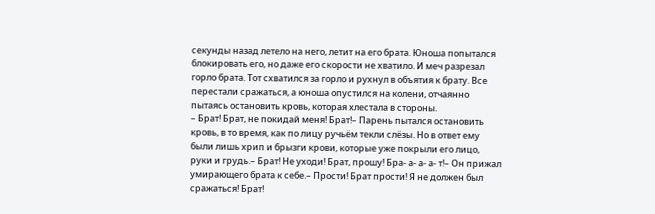секунды назад летело на него, летит на его брата. Юноша попытался блокировать его, но даже его скорости не хватило. И меч разрезал горло брата. Тот схватился за горло и рухнул в объятия к брату. Все перестали сражаться, а юноша опустился на колени, отчаянно пытаясь остановить кровь, которая хлестала в стороны.
– Брат! Брат, не покидай меня! Брат!– Парень пытался остановить кровь, в то время, как по лицу ручьём текли слёзы. Но в ответ ему были лишь хрип и брызги крови, которые уже покрыли его лицо, руки и грудь.– Брат! Не уходи! Брат, прошу! Бра- а- а- а- т!– Он прижал умирающего брата к себе.– Прости! Брат прости! Я не должен был сражаться! Брат!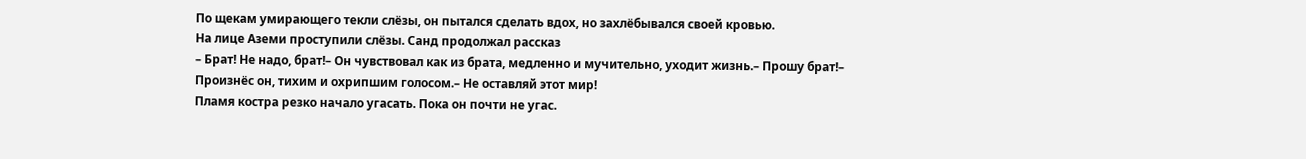По щекам умирающего текли слёзы, он пытался сделать вдох, но захлёбывался своей кровью.
На лице Аземи проступили слёзы. Санд продолжал рассказ
– Брат! Не надо, брат!– Он чувствовал как из брата, медленно и мучительно, уходит жизнь.– Прошу брат!– Произнёс он, тихим и охрипшим голосом.– Не оставляй этот мир!
Пламя костра резко начало угасать. Пока он почти не угас.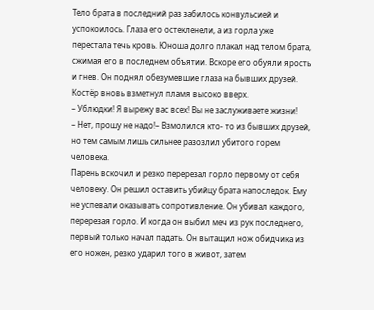Тело брата в последний раз забилось конвульсией и успокоилось. Глаза его остекленели, а из горла уже перестала течь кровь. Юноша долго плакал над телом брата, сжимая его в последнем объятии. Вскоре его обуяли ярость и гнев. Он поднял обезумевшие глаза на бывших друзей.
Костёр вновь взметнул пламя высоко вверх.
– Ублюдки! Я вырежу вас всех! Вы не заслуживаете жизни!
– Нет, прошу не надо!– Взмолился кто- то из бывших друзей, но тем самым лишь сильнее разозлил убитого горем человека.
Парень вскочил и резко перерезал горло первому от себя человеку. Он решил оставить убийцу брата напоследок. Ему не успевали оказывать сопротивление. Он убивал каждого, перерезая горло. И когда он выбил меч из рук последнего, первый только начал падать. Он вытащил нож обидчика из его ножен, резко ударил того в живот, затем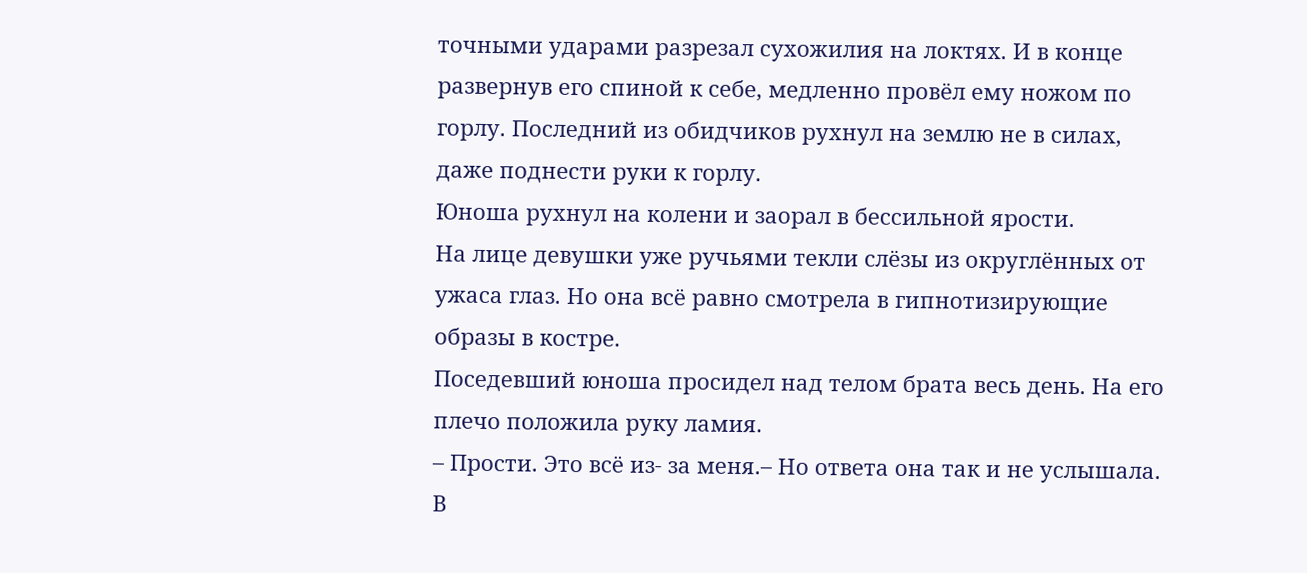точными ударами разрезал сухожилия на локтях. И в конце развернув его спиной к себе, медленно провёл ему ножом по горлу. Последний из обидчиков рухнул на землю не в силах, даже поднести руки к горлу.
Юноша рухнул на колени и заорал в бессильной ярости.
На лице девушки уже ручьями текли слёзы из округлённых от ужаса глаз. Но она всё равно смотрела в гипнотизирующие образы в костре.
Поседевший юноша просидел над телом брата весь день. На его плечо положила руку ламия.
– Прости. Это всё из- за меня.– Но ответа она так и не услышала.
В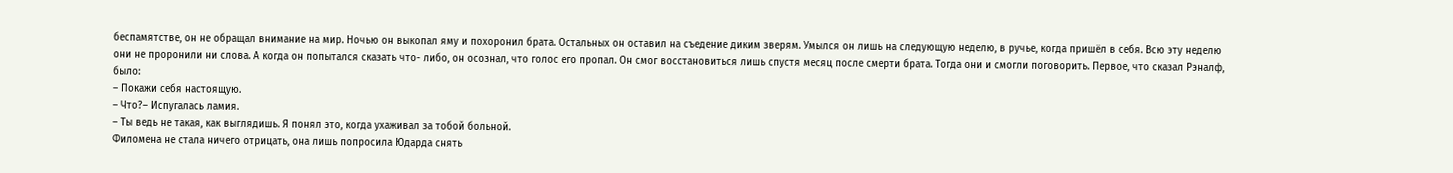беспамятстве, он не обращал внимание на мир. Ночью он выкопал яму и похоронил брата. Остальных он оставил на съедение диким зверям. Умылся он лишь на следующую неделю, в ручье, когда пришёл в себя. Всю эту неделю они не проронили ни слова. А когда он попытался сказать что- либо, он осознал, что голос его пропал. Он смог восстановиться лишь спустя месяц после смерти брата. Тогда они и смогли поговорить. Первое, что сказал Рэналф, было:
– Покажи себя настоящую.
– Что?– Испугалась ламия.
– Ты ведь не такая, как выглядишь. Я понял это, когда ухаживал за тобой больной.
Филомена не стала ничего отрицать, она лишь попросила Юдарда снять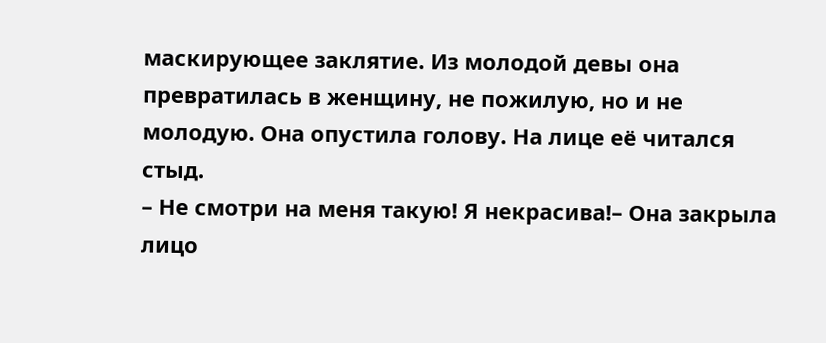маскирующее заклятие. Из молодой девы она превратилась в женщину, не пожилую, но и не молодую. Она опустила голову. На лице её читался стыд.
– Не смотри на меня такую! Я некрасива!– Она закрыла лицо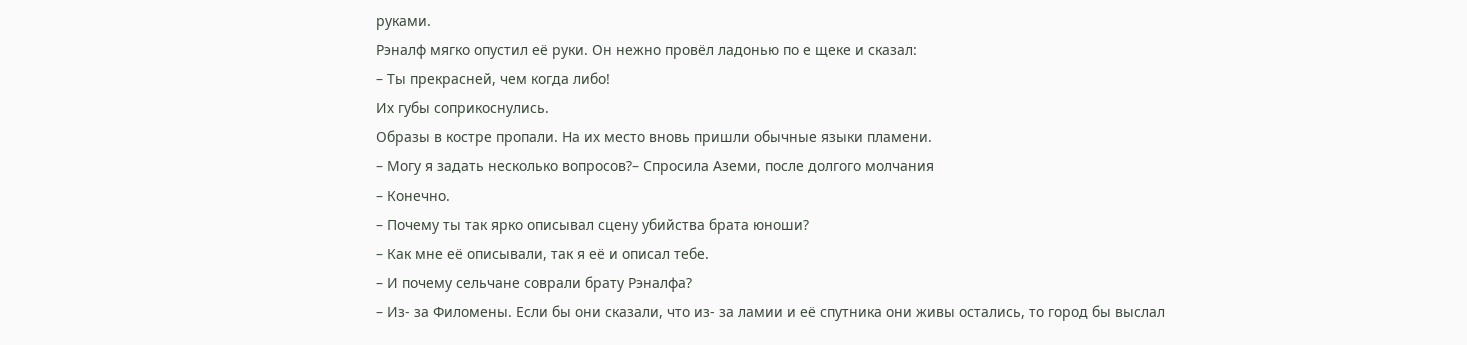руками.
Рэналф мягко опустил её руки. Он нежно провёл ладонью по е щеке и сказал:
– Ты прекрасней, чем когда либо!
Их губы соприкоснулись.
Образы в костре пропали. На их место вновь пришли обычные языки пламени.
– Могу я задать несколько вопросов?– Спросила Аземи, после долгого молчания
– Конечно.
– Почему ты так ярко описывал сцену убийства брата юноши?
– Как мне её описывали, так я её и описал тебе.
– И почему сельчане соврали брату Рэналфа?
– Из- за Филомены. Если бы они сказали, что из- за ламии и её спутника они живы остались, то город бы выслал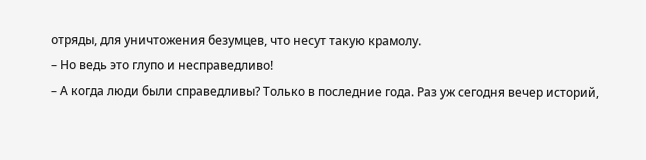отряды, для уничтожения безумцев, что несут такую крамолу.
– Но ведь это глупо и несправедливо!
– А когда люди были справедливы? Только в последние года. Раз уж сегодня вечер историй,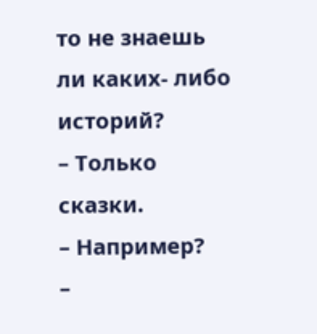то не знаешь ли каких- либо историй?
– Только сказки.
– Например?
–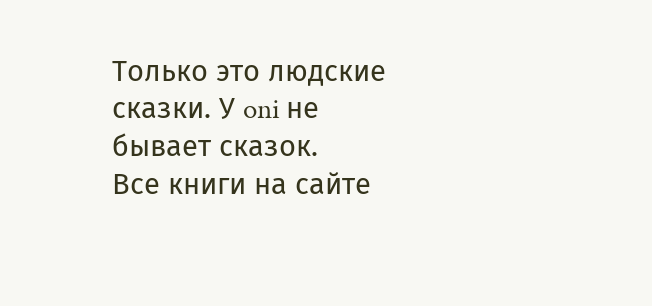Только это людские сказки. У oni не бывает сказок.
Все книги на сайте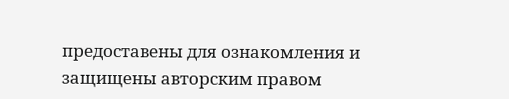предоставены для ознакомления и защищены авторским правом